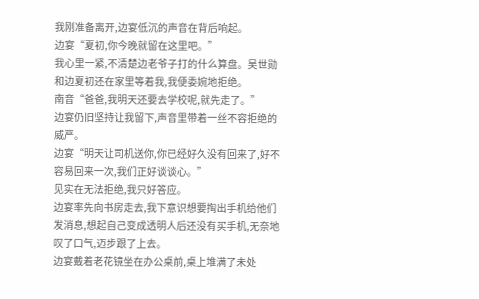我刚准备离开,边宴低沉的声音在背后响起。
边宴“夏初,你今晚就留在这里吧。”
我心里一紧,不清楚边老爷子打的什么算盘。吴世勋和边夏初还在家里等着我,我便委婉地拒绝。
南音“爸爸,我明天还要去学校呢,就先走了。”
边宴仍旧坚持让我留下,声音里带着一丝不容拒绝的威严。
边宴“明天让司机送你,你已经好久没有回来了,好不容易回来一次,我们正好谈谈心。”
见实在无法拒绝,我只好答应。
边宴率先向书房走去,我下意识想要掏出手机给他们发消息,想起自己变成透明人后还没有买手机,无奈地叹了口气,迈步跟了上去。
边宴戴着老花镜坐在办公桌前,桌上堆满了未处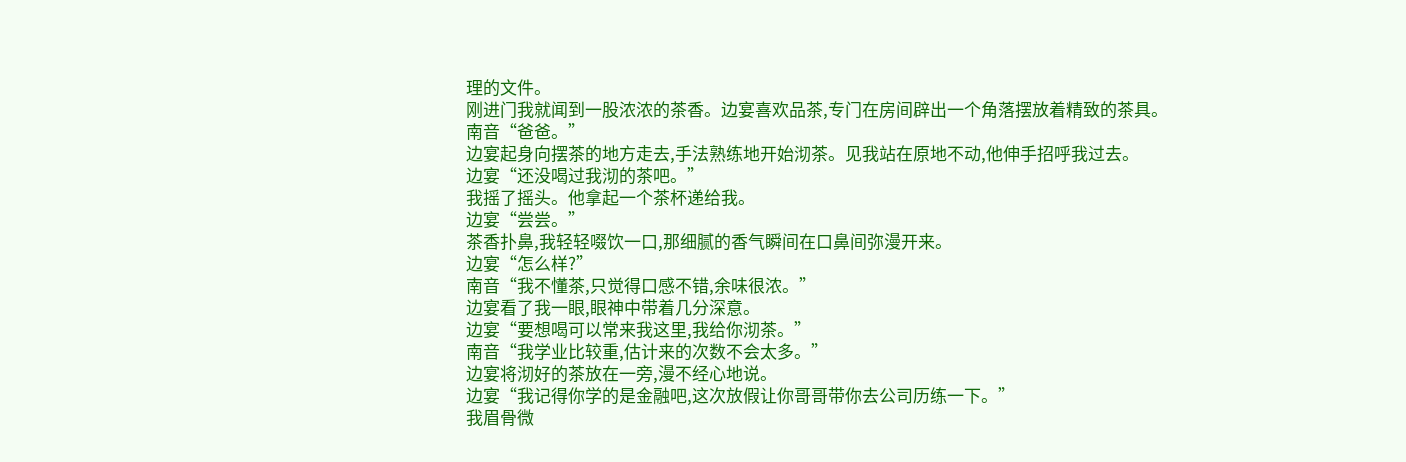理的文件。
刚进门我就闻到一股浓浓的茶香。边宴喜欢品茶,专门在房间辟出一个角落摆放着精致的茶具。
南音“爸爸。”
边宴起身向摆茶的地方走去,手法熟练地开始沏茶。见我站在原地不动,他伸手招呼我过去。
边宴“还没喝过我沏的茶吧。”
我摇了摇头。他拿起一个茶杯递给我。
边宴“尝尝。”
茶香扑鼻,我轻轻啜饮一口,那细腻的香气瞬间在口鼻间弥漫开来。
边宴“怎么样?”
南音“我不懂茶,只觉得口感不错,余味很浓。”
边宴看了我一眼,眼神中带着几分深意。
边宴“要想喝可以常来我这里,我给你沏茶。”
南音“我学业比较重,估计来的次数不会太多。”
边宴将沏好的茶放在一旁,漫不经心地说。
边宴“我记得你学的是金融吧,这次放假让你哥哥带你去公司历练一下。”
我眉骨微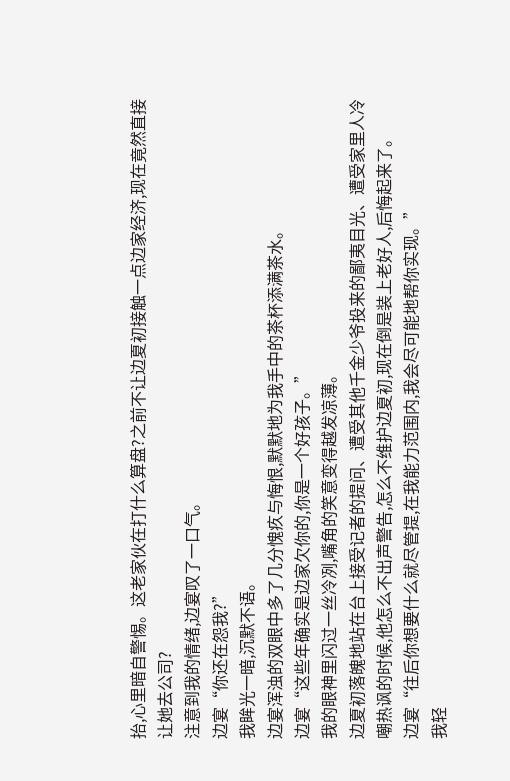抬,心里暗自警惕。这老家伙在打什么算盘?之前不让边夏初接触一点边家经济,现在竟然直接让她去公司?
注意到我的情绪,边宴叹了一口气。
边宴“你还在怨我?”
我眸光一暗,沉默不语。
边宴浑浊的双眼中多了几分愧疚与悔恨,默默地为我手中的茶杯添满茶水。
边宴“这些年确实是边家欠你的,你是一个好孩子。”
我的眼神里闪过一丝冷冽,嘴角的笑意变得越发凉薄。
边夏初落魄地站在台上接受记者的提问、遭受其他千金少爷投来的鄙夷目光、遭受家里人冷嘲热讽的时候,他怎么不出声警告,怎么不维护边夏初,现在倒是装上老好人,后悔起来了。
边宴“往后你想要什么就尽管提,在我能力范围内,我会尽可能地帮你实现。”
我轻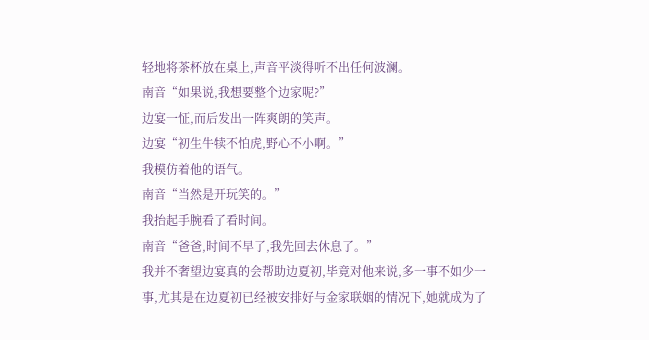轻地将茶杯放在桌上,声音平淡得听不出任何波澜。
南音“如果说,我想要整个边家呢?”
边宴一怔,而后发出一阵爽朗的笑声。
边宴“初生牛犊不怕虎,野心不小啊。”
我模仿着他的语气。
南音“当然是开玩笑的。”
我抬起手腕看了看时间。
南音“爸爸,时间不早了,我先回去休息了。”
我并不奢望边宴真的会帮助边夏初,毕竟对他来说,多一事不如少一事,尤其是在边夏初已经被安排好与金家联姻的情况下,她就成为了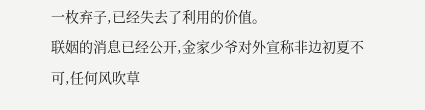一枚弃子,已经失去了利用的价值。
联姻的消息已经公开,金家少爷对外宣称非边初夏不可,任何风吹草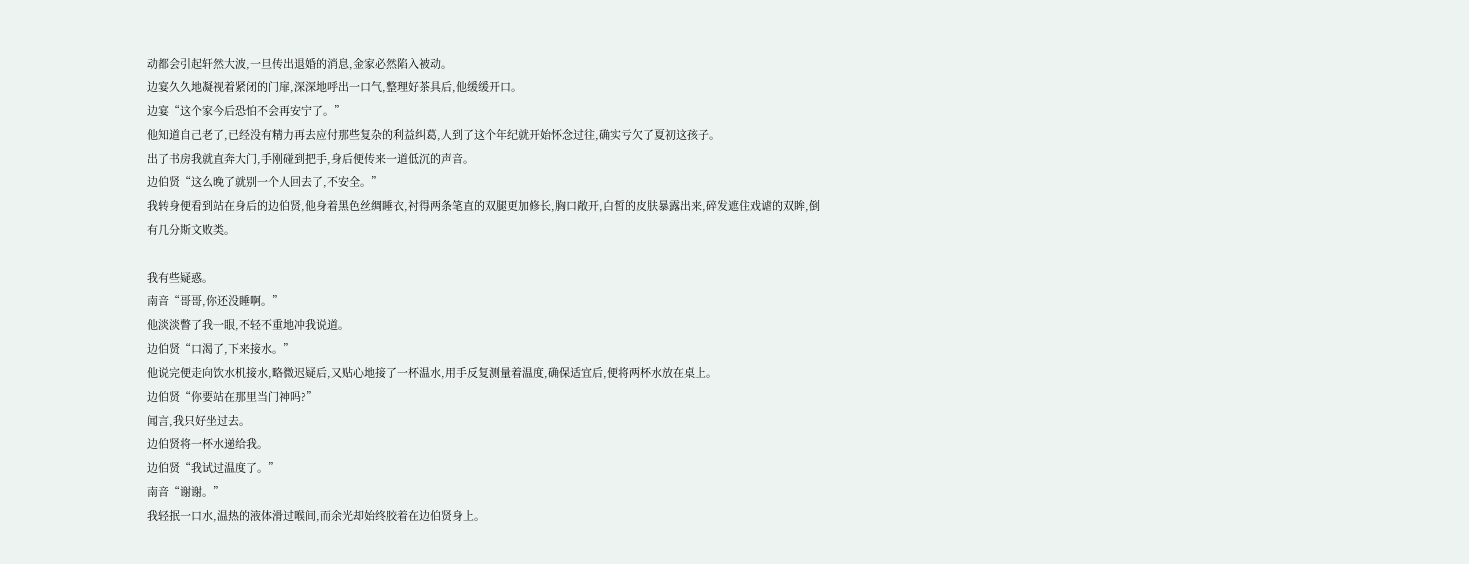动都会引起轩然大波,一旦传出退婚的消息,金家必然陷入被动。
边宴久久地凝视着紧闭的门扉,深深地呼出一口气,整理好茶具后,他缓缓开口。
边宴“这个家今后恐怕不会再安宁了。”
他知道自己老了,已经没有精力再去应付那些复杂的利益纠葛,人到了这个年纪就开始怀念过往,确实亏欠了夏初这孩子。
出了书房我就直奔大门,手刚碰到把手,身后便传来一道低沉的声音。
边伯贤“这么晚了就别一个人回去了,不安全。”
我转身便看到站在身后的边伯贤,他身着黑色丝绸睡衣,衬得两条笔直的双腿更加修长,胸口敞开,白皙的皮肤暴露出来,碎发遮住戏谑的双眸,倒有几分斯文败类。

我有些疑惑。
南音“哥哥,你还没睡啊。”
他淡淡瞥了我一眼,不轻不重地冲我说道。
边伯贤“口渴了,下来接水。”
他说完便走向饮水机接水,略微迟疑后,又贴心地接了一杯温水,用手反复测量着温度,确保适宜后,便将两杯水放在桌上。
边伯贤“你要站在那里当门神吗?”
闻言,我只好坐过去。
边伯贤将一杯水递给我。
边伯贤“我试过温度了。”
南音“谢谢。”
我轻抿一口水,温热的液体滑过喉间,而余光却始终胶着在边伯贤身上。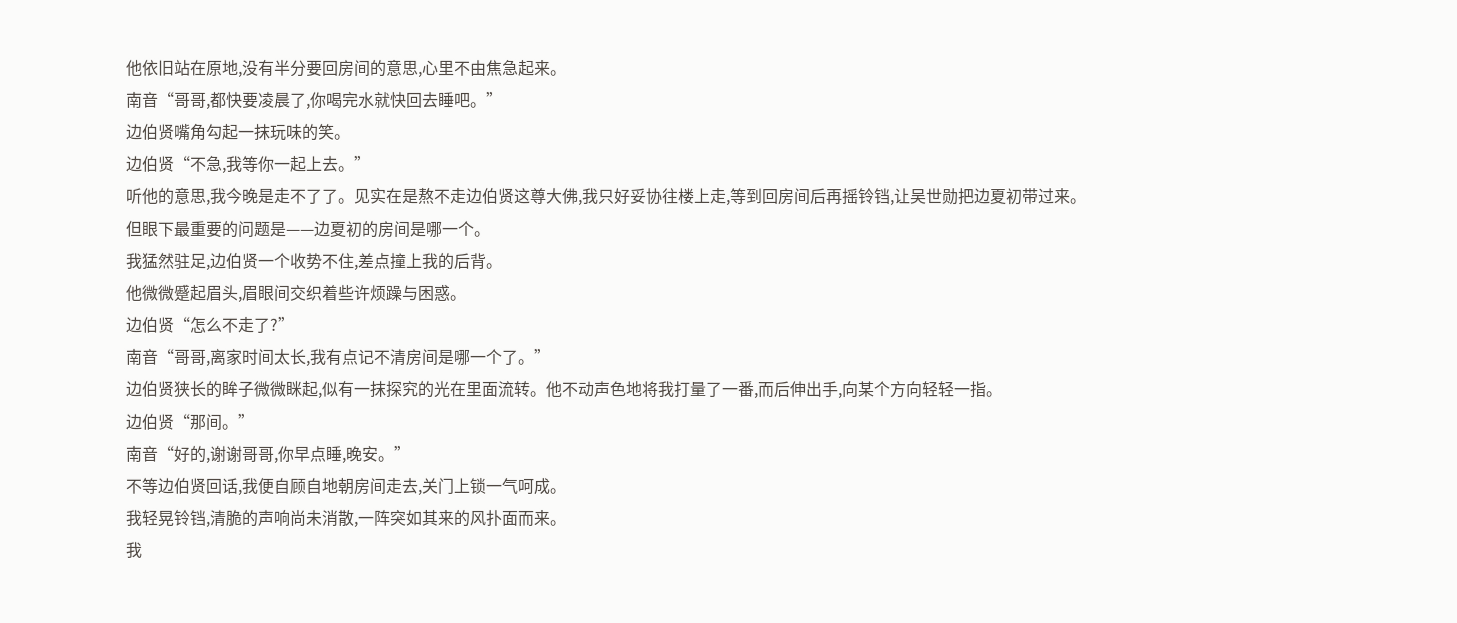他依旧站在原地,没有半分要回房间的意思,心里不由焦急起来。
南音“哥哥,都快要凌晨了,你喝完水就快回去睡吧。”
边伯贤嘴角勾起一抹玩味的笑。
边伯贤“不急,我等你一起上去。”
听他的意思,我今晚是走不了了。见实在是熬不走边伯贤这尊大佛,我只好妥协往楼上走,等到回房间后再摇铃铛,让吴世勋把边夏初带过来。
但眼下最重要的问题是——边夏初的房间是哪一个。
我猛然驻足,边伯贤一个收势不住,差点撞上我的后背。
他微微蹙起眉头,眉眼间交织着些许烦躁与困惑。
边伯贤“怎么不走了?”
南音“哥哥,离家时间太长,我有点记不清房间是哪一个了。”
边伯贤狭长的眸子微微眯起,似有一抹探究的光在里面流转。他不动声色地将我打量了一番,而后伸出手,向某个方向轻轻一指。
边伯贤“那间。”
南音“好的,谢谢哥哥,你早点睡,晚安。”
不等边伯贤回话,我便自顾自地朝房间走去,关门上锁一气呵成。
我轻晃铃铛,清脆的声响尚未消散,一阵突如其来的风扑面而来。
我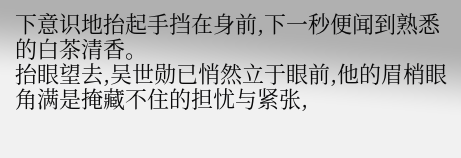下意识地抬起手挡在身前,下一秒便闻到熟悉的白茶清香。
抬眼望去,吴世勋已悄然立于眼前,他的眉梢眼角满是掩藏不住的担忧与紧张,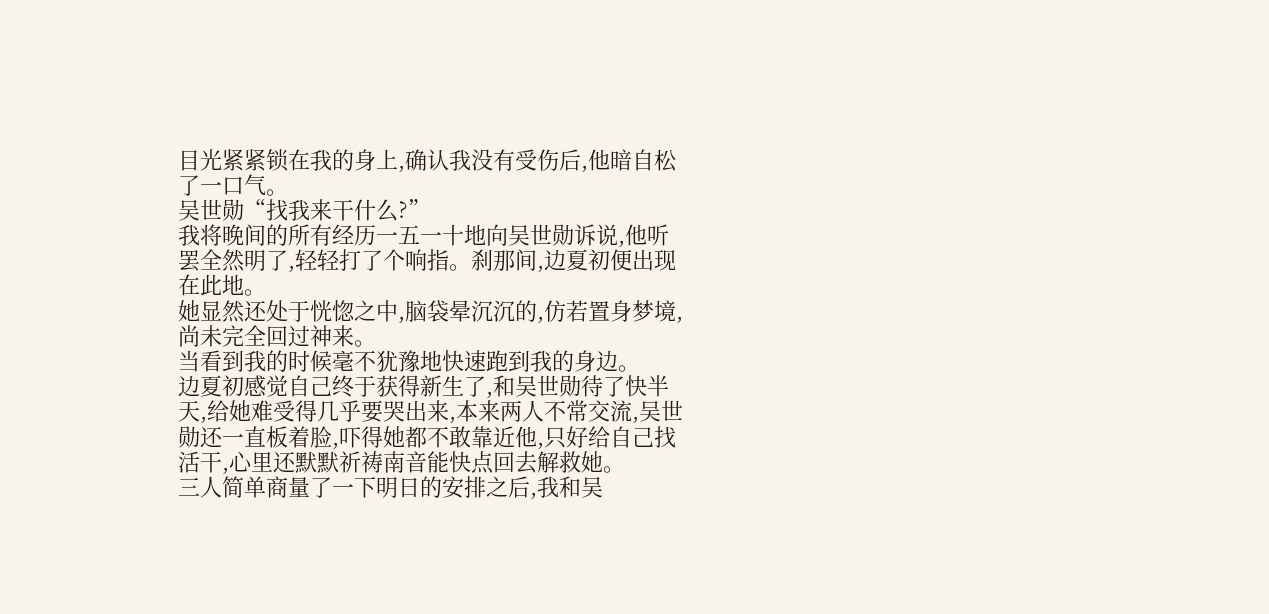目光紧紧锁在我的身上,确认我没有受伤后,他暗自松了一口气。
吴世勋“找我来干什么?”
我将晚间的所有经历一五一十地向吴世勋诉说,他听罢全然明了,轻轻打了个响指。刹那间,边夏初便出现在此地。
她显然还处于恍惚之中,脑袋晕沉沉的,仿若置身梦境,尚未完全回过神来。
当看到我的时候毫不犹豫地快速跑到我的身边。
边夏初感觉自己终于获得新生了,和吴世勋待了快半天,给她难受得几乎要哭出来,本来两人不常交流,吴世勋还一直板着脸,吓得她都不敢靠近他,只好给自己找活干,心里还默默祈祷南音能快点回去解救她。
三人简单商量了一下明日的安排之后,我和吴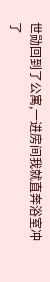世勋回到了公寓,一进房间我就直奔浴室冲了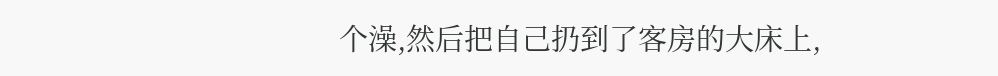个澡,然后把自己扔到了客房的大床上,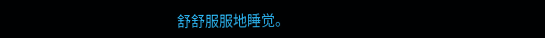舒舒服服地睡觉。